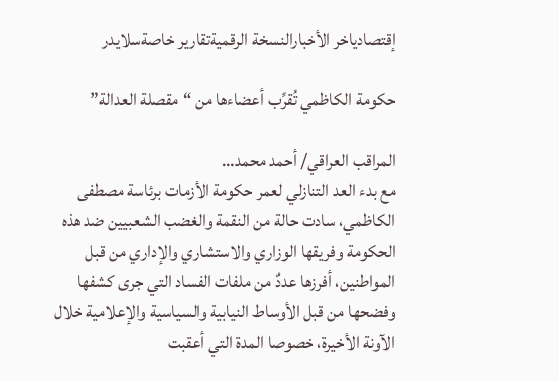إقتصادياخر الأخبارالنسخة الرقميةتقارير خاصةسلايدر

حكومة الكاظمي تُقرِّب أعضاءها من “مقصلة العدالة”

المراقب العراقي/ أحمد محمد…
مع بدء العد التنازلي لعمر حكومة الأزمات برئاسة مصطفى الكاظمي، سادت حالة من النقمة والغضب الشعبيين ضد هذه الحكومة وفريقها الوزاري والاستشاري والإداري من قبل المواطنين، أفرزها عددٌ من ملفات الفساد التي جرى كشفها وفضحها من قبل الأوساط النيابية والسياسية والإعلامية خلال الآونة الأخيرة، خصوصا المدة التي أعقبت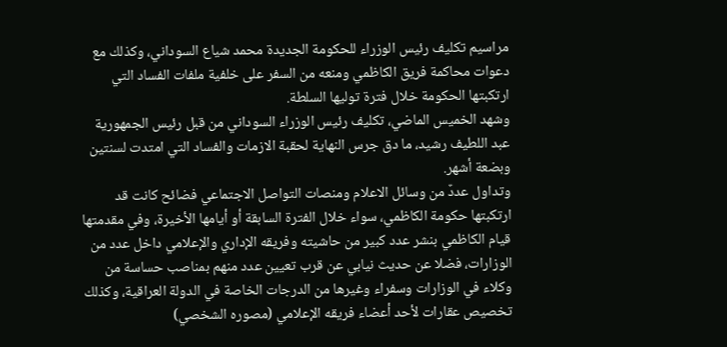مراسيم تكليف رئيس الوزراء للحكومة الجديدة محمد شياع السوداني، وكذلك مع دعوات محاكمة فريق الكاظمي ومنعه من السفر على خلفية ملفات الفساد التي ارتكبتها الحكومة خلال فترة توليها السلطة.
وشهد الخميس الماضي، تكليف رئيس الوزراء السوداني من قبل رئيس الجمهورية عبد اللطيف رشيد، ما دق جرس النهاية لحقبة الازمات والفساد التي امتدت لسنتين وبضعة أشهر.
وتداول عددٌ من وسائل الاعلام ومنصات التواصل الاجتماعي فضائح كانت قد ارتكبتها حكومة الكاظمي، سواء خلال الفترة السابقة أو أيامها الأخيرة، وفي مقدمتها قيام الكاظمي بنشر عدد كبير من حاشيته وفريقه الإداري والإعلامي داخل عدد من الوزارات، فضلا عن حديث نيابي عن قرب تعيين عدد منهم بمناصب حساسة من وكلاء في الوزارات وسفراء وغيرها من الدرجات الخاصة في الدولة العراقية، وكذلك تخصيص عقارات لأحد أعضاء فريقه الإعلامي (مصوره الشخصي)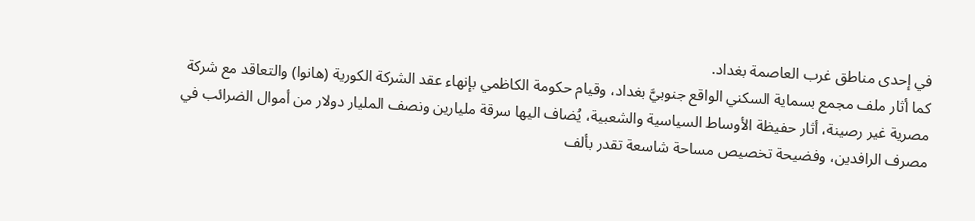في إحدى مناطق غرب العاصمة بغداد.
كما أثار ملف مجمع بسماية السكني الواقع جنوبيَّ بغداد، وقيام حكومة الكاظمي بإنهاء عقد الشركة الكورية (هانوا) والتعاقد مع شركة مصرية غير رصينة، أثار حفيظة الأوساط السياسية والشعبية، يُضاف اليها سرقة مليارين ونصف المليار دولار من أموال الضرائب في مصرف الرافدين، وفضيحة تخصيص مساحة شاسعة تقدر بألف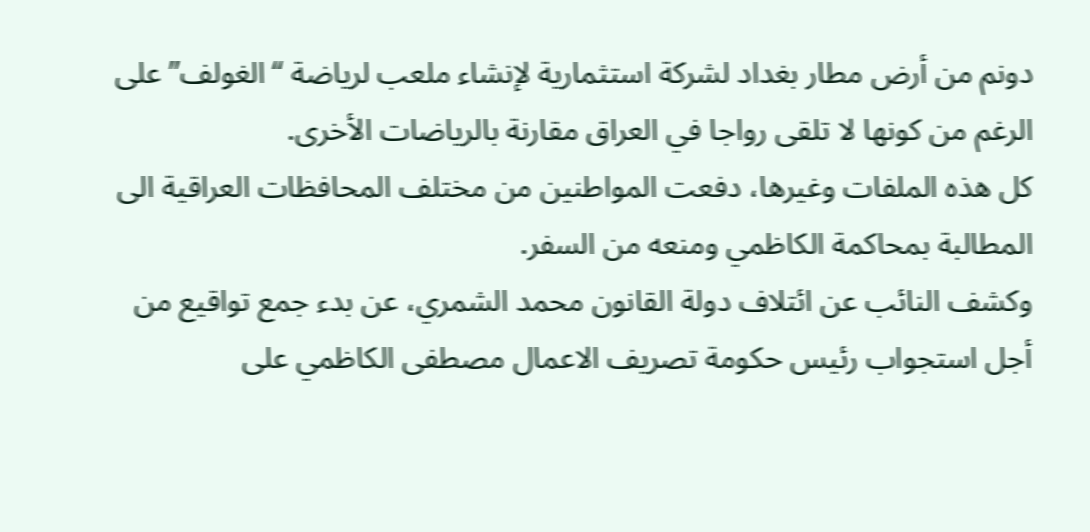دونم من أرض مطار بغداد لشركة استثمارية لإنشاء ملعب لرياضة “الغولف” على الرغم من كونها لا تلقى رواجا في العراق مقارنة بالرياضات الأخرى.
كل هذه الملفات وغيرها، دفعت المواطنين من مختلف المحافظات العراقية الى المطالبة بمحاكمة الكاظمي ومنعه من السفر.
وكشف النائب عن ائتلاف دولة القانون محمد الشمري، عن بدء جمع تواقيع من أجل استجواب رئيس حكومة تصريف الاعمال مصطفى الكاظمي على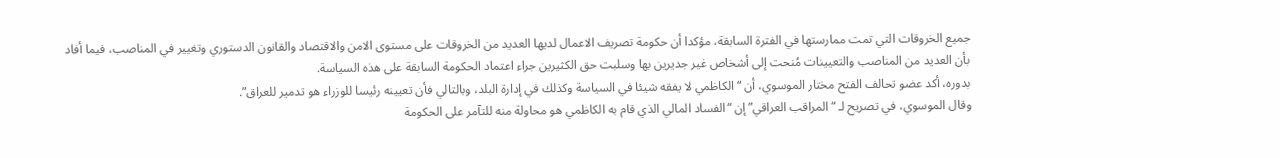جميع الخروقات التي تمت ممارستها في الفترة السابقة، مؤكدا أن حكومة تصريف الاعمال لديها العديد من الخروقات على مستوى الامن والاقتصاد والقانون الدستوري وتغيير في المناصب، فيما أفاد بأن العديد من المناصب والتعيينات مُنحت إلى أشخاص غير جديرين بها وسلبت حق الكثيرين جراء اعتماد الحكومة السابقة على هذه السياسة.
بدوره، أكد عضو تحالف الفتح مختار الموسوي، أن “الكاظمي لا يفقه شيئا في السياسة وكذلك في إدارة البلد، وبالتالي فأن تعيينه رئيسا للوزراء هو تدمير للعراق”.
وقال الموسوي، في تصريح لـ “المراقب العراقي” إن “الفساد المالي الذي قام به الكاظمي هو محاولة منه للتآمر على الحكومة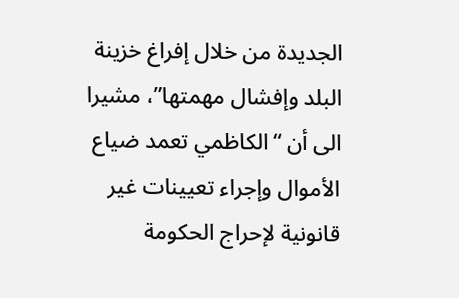الجديدة من خلال إفراغ خزينة البلد وإفشال مهمتها”، مشيرا الى أن “الكاظمي تعمد ضياع الأموال وإجراء تعيينات غير قانونية لإحراج الحكومة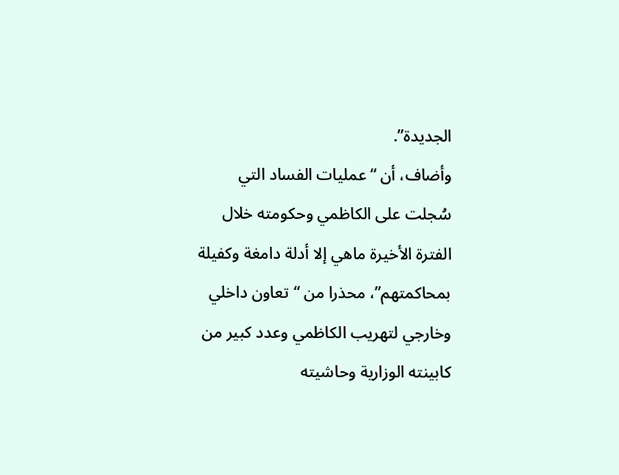الجديدة”.
وأضاف، أن “عمليات الفساد التي سُجلت على الكاظمي وحكومته خلال الفترة الأخيرة ماهي إلا أدلة دامغة وكفيلة بمحاكمتهم”، محذرا من “تعاون داخلي وخارجي لتهريب الكاظمي وعدد كبير من كابينته الوزارية وحاشيته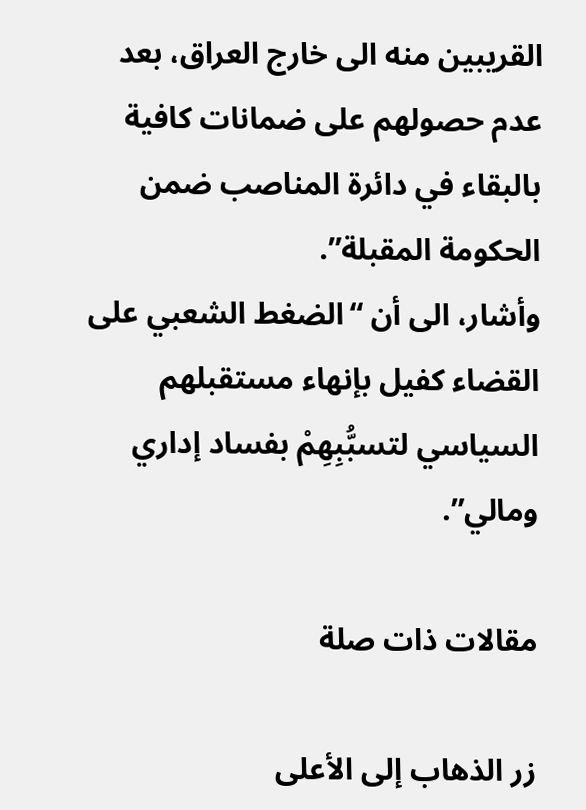القريبين منه الى خارج العراق، بعد عدم حصولهم على ضمانات كافية بالبقاء في دائرة المناصب ضمن الحكومة المقبلة”.
وأشار، الى أن “الضغط الشعبي على القضاء كفيل بإنهاء مستقبلهم السياسي لتسبُّبِهِمْ بفساد إداري ومالي”.

مقالات ذات صلة

زر الذهاب إلى الأعلى